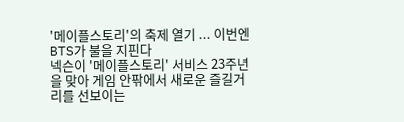'메이플스토리'의 축제 열기 ... 이번엔 BTS가 불을 지핀다
넥슨이 '메이플스토리' 서비스 23주년을 맞아 게임 안팎에서 새로운 즐길거리를 선보이는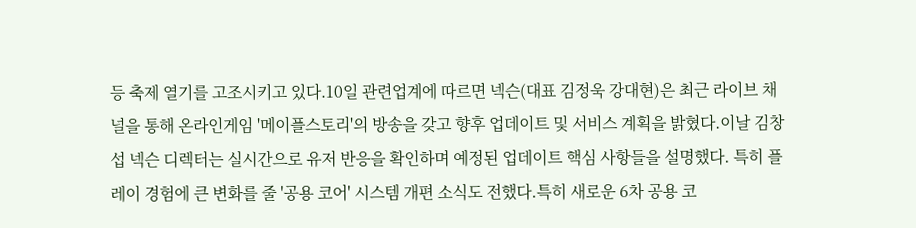등 축제 열기를 고조시키고 있다.10일 관련업계에 따르면 넥슨(대표 김정욱 강대현)은 최근 라이브 채널을 통해 온라인게임 '메이플스토리'의 방송을 갖고 향후 업데이트 및 서비스 계획을 밝혔다.이날 김창섭 넥슨 디렉터는 실시간으로 유저 반응을 확인하며 예정된 업데이트 핵심 사항들을 설명했다. 특히 플레이 경험에 큰 변화를 줄 '공용 코어' 시스템 개편 소식도 전했다.특히 새로운 6차 공용 코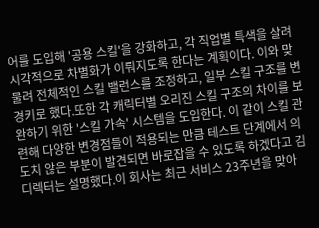어를 도입해 '공용 스킬'을 강화하고, 각 직업별 특색을 살려 시각적으로 차별화가 이뤄지도록 한다는 계획이다. 이와 맞물려 전체적인 스킬 밸런스를 조정하고, 일부 스킬 구조를 변경키로 했다.또한 각 캐릭터별 오리진 스킬 구조의 차이를 보완하기 위한 '스킬 가속' 시스템을 도입한다. 이 같이 스킬 관련해 다양한 변경점들이 적용되는 만큼 테스트 단계에서 의도치 않은 부분이 발견되면 바로잡을 수 있도록 하겠다고 김 디렉터는 설명했다.이 회사는 최근 서비스 23주년을 맞아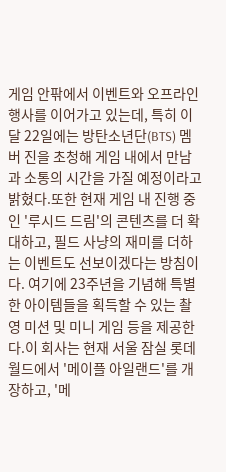게임 안팎에서 이벤트와 오프라인 행사를 이어가고 있는데, 특히 이달 22일에는 방탄소년단(BTS) 멤버 진을 초청해 게임 내에서 만남과 소통의 시간을 가질 예정이라고 밝혔다.또한 현재 게임 내 진행 중인 '루시드 드림'의 콘텐츠를 더 확대하고, 필드 사냥의 재미를 더하는 이벤트도 선보이겠다는 방침이다. 여기에 23주년을 기념해 특별한 아이템들을 획득할 수 있는 촬영 미션 및 미니 게임 등을 제공한다.이 회사는 현재 서울 잠실 롯데월드에서 '메이플 아일랜드'를 개장하고, '메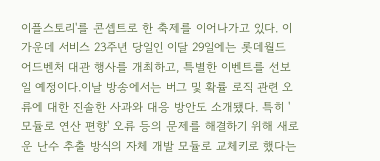이플스토리'를 콘셉트로 한 축제를 이어나가고 있다. 이 가운데 서비스 23주년 당일인 이달 29일에는 롯데월드 어드벤처 대관 행사를 개최하고, 특별한 이벤트를 선보일 예정이다.이날 방송에서는 버그 및 확률 로직 관련 오류에 대한 진솔한 사과와 대응 방안도 소개됐다. 특히 '모듈로 연산 편향' 오류 등의 문제를 해결하기 위해 새로운 난수 추출 방식의 자체 개발 모듈로 교체키로 했다는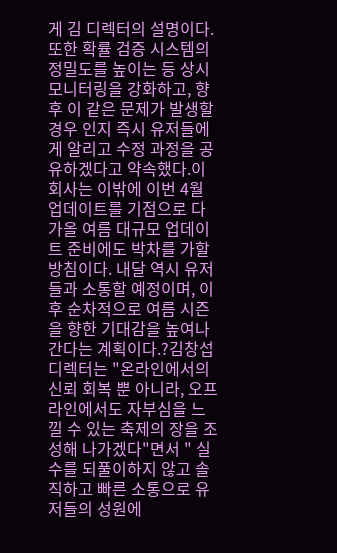게 김 디렉터의 설명이다.또한 확률 검증 시스템의 정밀도를 높이는 등 상시 모니터링을 강화하고, 향후 이 같은 문제가 발생할 경우 인지 즉시 유저들에게 알리고 수정 과정을 공유하겠다고 약속했다.이 회사는 이밖에 이번 4월 업데이트를 기점으로 다가올 여름 대규모 업데이트 준비에도 박차를 가할 방침이다. 내달 역시 유저들과 소통할 예정이며, 이후 순차적으로 여름 시즌을 향한 기대감을 높여나간다는 계획이다.?김창섭 디렉터는 "온라인에서의 신뢰 회복 뿐 아니라, 오프라인에서도 자부심을 느낄 수 있는 축제의 장을 조성해 나가겠다"면서 " 실수를 되풀이하지 않고 솔직하고 빠른 소통으로 유저들의 성원에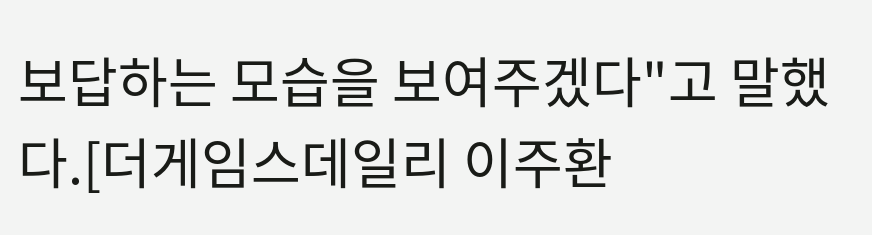보답하는 모습을 보여주겠다"고 말했다.[더게임스데일리 이주환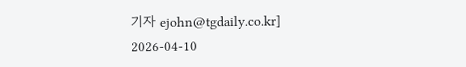기자 ejohn@tgdaily.co.kr]
2026-04-10